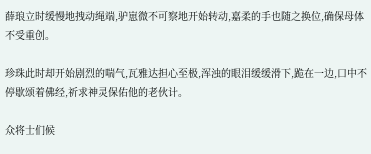薛琅立时缓慢地拽动绳端,驴崽微不可察地开始转动,嘉柔的手也随之换位,确保母体不受重创。

珍珠此时却开始剧烈的喘气,瓦雅达担心至极,浑浊的眼泪缓缓滑下,跪在一边,口中不停歇颂着佛经,祈求神灵保佑他的老伙计。

众将士们候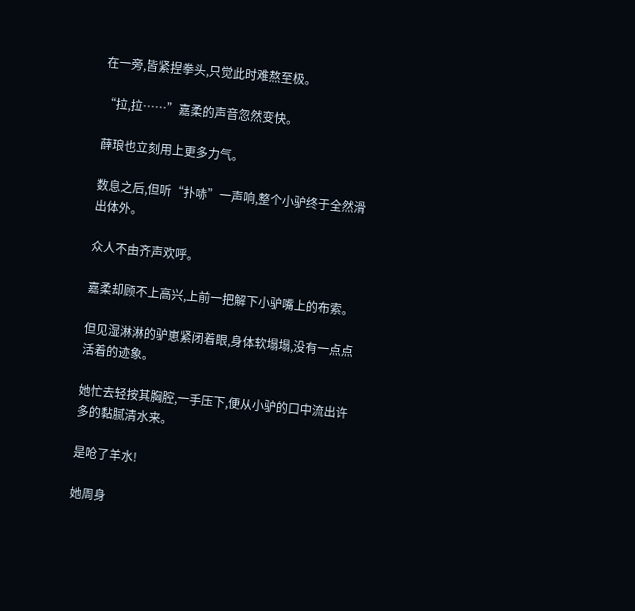在一旁,皆紧捏拳头,只觉此时难熬至极。

“拉,拉……”嘉柔的声音忽然变快。

薛琅也立刻用上更多力气。

数息之后,但听“扑哧”一声响,整个小驴终于全然滑出体外。

众人不由齐声欢呼。

嘉柔却顾不上高兴,上前一把解下小驴嘴上的布索。

但见湿淋淋的驴崽紧闭着眼,身体软塌塌,没有一点点活着的迹象。

她忙去轻按其胸腔,一手压下,便从小驴的口中流出许多的黏腻清水来。

是呛了羊水!

她周身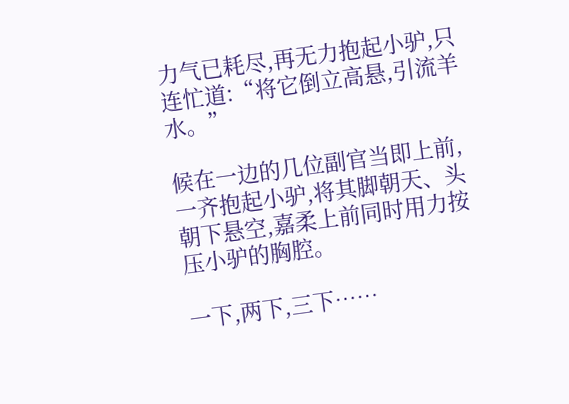力气已耗尽,再无力抱起小驴,只连忙道:“将它倒立高悬,引流羊水。”

候在一边的几位副官当即上前,一齐抱起小驴,将其脚朝天、头朝下悬空,嘉柔上前同时用力按压小驴的胸腔。

一下,两下,三下……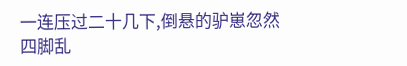一连压过二十几下,倒悬的驴崽忽然四脚乱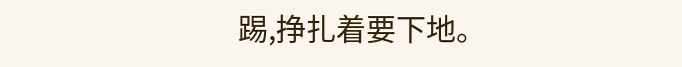踢,挣扎着要下地。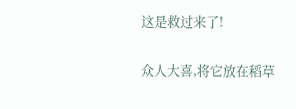这是救过来了!

众人大喜,将它放在稻草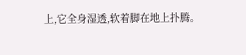上,它全身湿透,软着脚在地上扑腾。